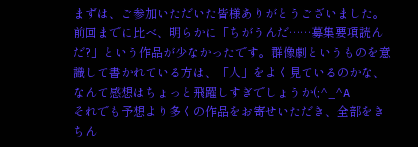まずは、ご参加いただいた皆様ありがとうございました。
前回までに比べ、明らかに「ちがうんだ……募集要項読んだ?」という作品が少なかったです。群像劇というものを意識して書かれている方は、「人」をよく見ているのかな、なんて感想はちょっと飛躍しすぎでしょうか(;^_^A
それでも予想より多くの作品をお寄せいただき、全部をきちん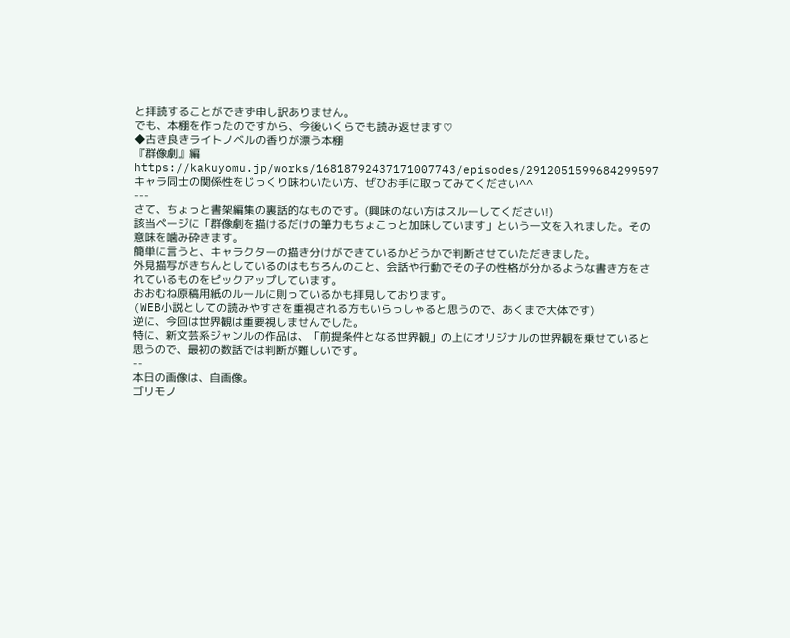と拝読することができず申し訳ありません。
でも、本棚を作ったのですから、今後いくらでも読み返せます♡
◆古き良きライトノベルの香りが漂う本棚
『群像劇』編
https://kakuyomu.jp/works/16818792437171007743/episodes/2912051599684299597キャラ同士の関係性をじっくり味わいたい方、ぜひお手に取ってみてください^^
---
さて、ちょっと書架編集の裏話的なものです。(興味のない方はスルーしてください!)
該当ページに「群像劇を描けるだけの筆力もちょこっと加味しています」という一文を入れました。その意味を噛み砕きます。
簡単に言うと、キャラクターの描き分けができているかどうかで判断させていただきました。
外見描写がきちんとしているのはもちろんのこと、会話や行動でその子の性格が分かるような書き方をされているものをピックアップしています。
おおむね原稿用紙のルールに則っているかも拝見しております。
(WEB小説としての読みやすさを重視される方もいらっしゃると思うので、あくまで大体です)
逆に、今回は世界観は重要視しませんでした。
特に、新文芸系ジャンルの作品は、「前提条件となる世界観」の上にオリジナルの世界観を乗せていると思うので、最初の数話では判断が難しいです。
--
本日の画像は、自画像。
ゴリモノ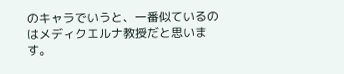のキャラでいうと、一番似ているのはメディクエルナ教授だと思います。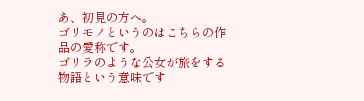あ、初見の方へ。
ゴリモノというのはこちらの作品の愛称です。
ゴリラのような公女が旅をする物語という意味です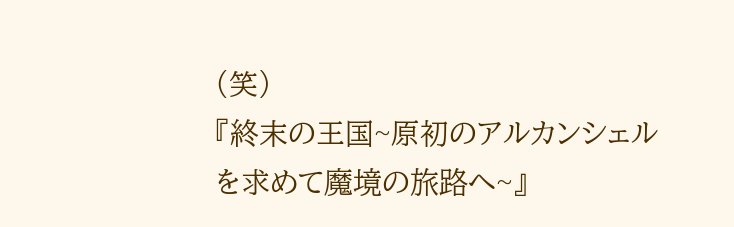(笑)
『終末の王国~原初のアルカンシェルを求めて魔境の旅路へ~』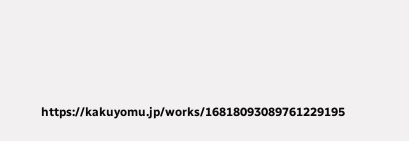https://kakuyomu.jp/works/16818093089761229195